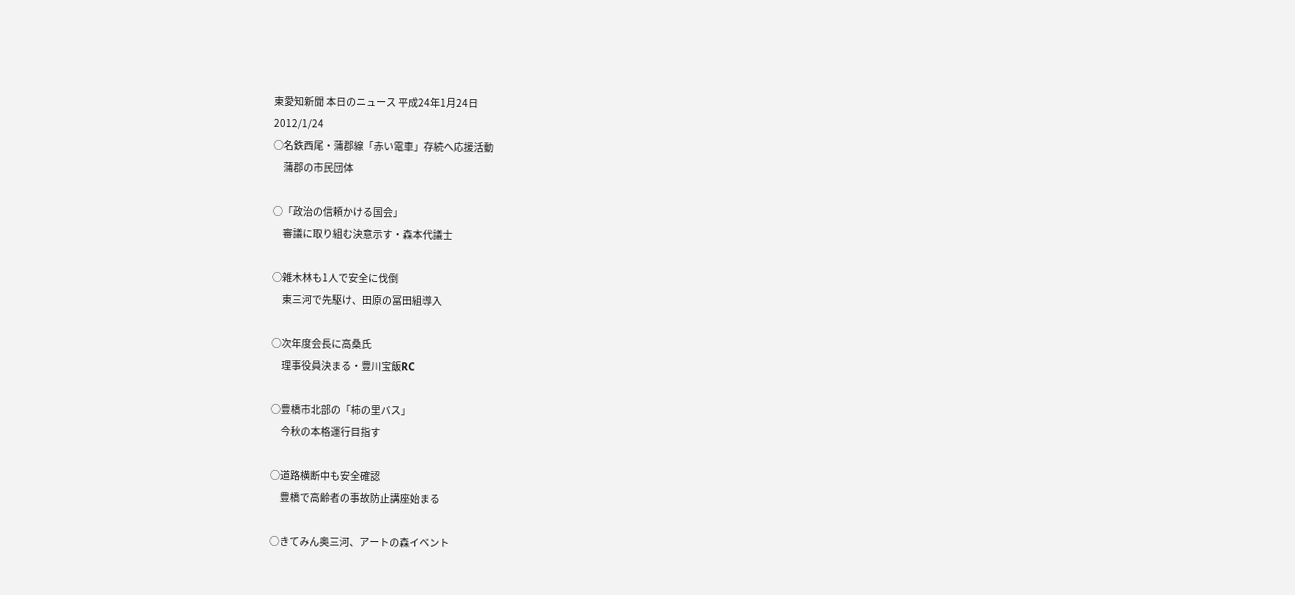東愛知新聞 本日のニュース 平成24年1月24日
2012/1/24
○名鉄西尾・蒲郡線「赤い電車」存続へ応援活動
     蒲郡の市民団体

○「政治の信頼かける国会」
     審議に取り組む決意示す・森本代議士

○雑木林も1人で安全に伐倒
     東三河で先駆け、田原の冨田組導入

○次年度会長に高桑氏
     理事役員決まる・豊川宝飯RC

○豊橋市北部の「柿の里バス」
     今秋の本格運行目指す

○道路横断中も安全確認
     豊橋で高齢者の事故防止講座始まる

○きてみん奥三河、アートの森イベント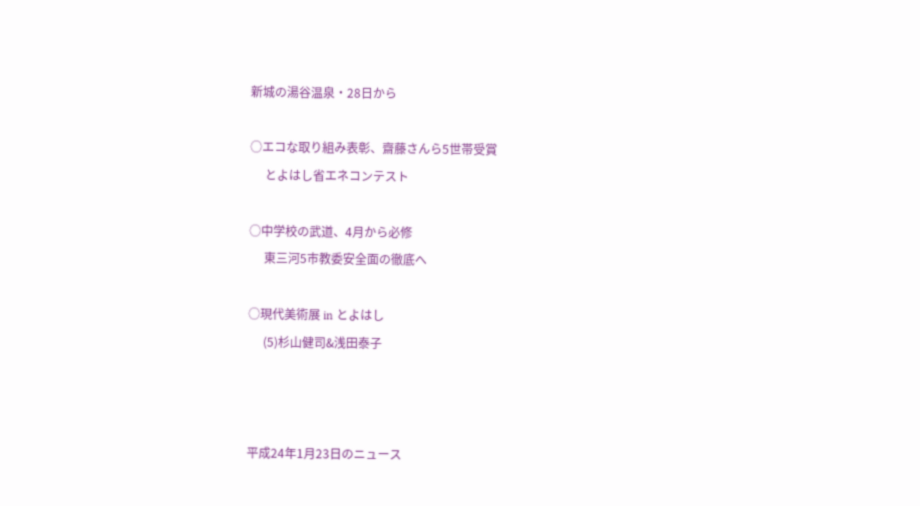新城の湯谷温泉・28日から

○エコな取り組み表彰、齋藤さんら5世帯受賞
     とよはし省エネコンテスト

○中学校の武道、4月から必修
     東三河5市教委安全面の徹底へ

○現代美術展 in とよはし
     (5)杉山健司&浅田泰子



平成24年1月23日のニュース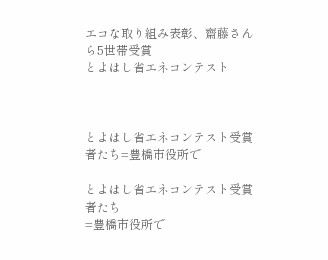エコな取り組み表彰、齋藤さんら5世帯受賞
とよはし省エネコンテスト



とよはし省エネコンテスト受賞者たち=豊橋市役所で

とよはし省エネコンテスト受賞者たち
=豊橋市役所で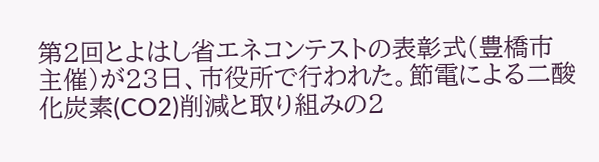第2回とよはし省エネコンテストの表彰式(豊橋市主催)が23日、市役所で行われた。節電による二酸化炭素(CO2)削減と取り組みの2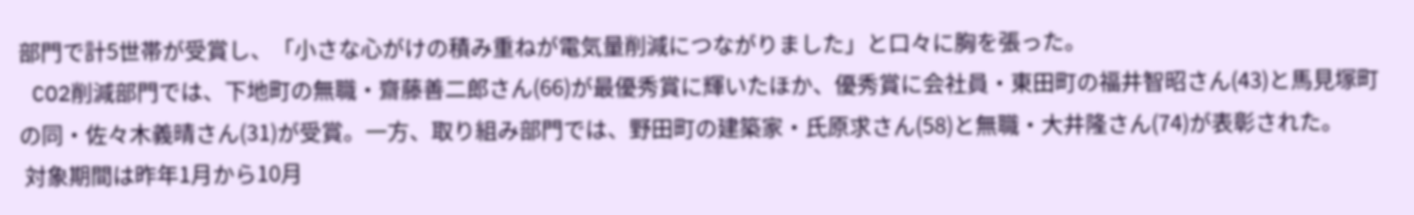部門で計5世帯が受賞し、「小さな心がけの積み重ねが電気量削減につながりました」と口々に胸を張った。
 CO2削減部門では、下地町の無職・齋藤善二郎さん(66)が最優秀賞に輝いたほか、優秀賞に会社員・東田町の福井智昭さん(43)と馬見塚町の同・佐々木義晴さん(31)が受賞。一方、取り組み部門では、野田町の建築家・氏原求さん(58)と無職・大井隆さん(74)が表彰された。
 対象期間は昨年1月から10月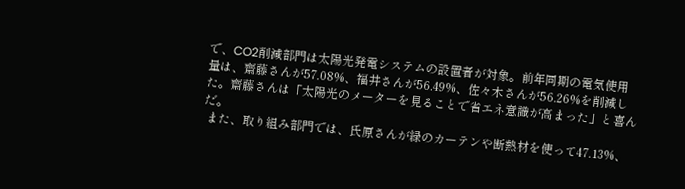で、CO2削減部門は太陽光発電システムの設置者が対象。前年同期の電気使用量は、齋藤さんが57.08%、福井さんが56.49%、佐々木さんが56.26%を削減した。齋藤さんは「太陽光のメーターを見ることで省エネ意識が高まった」と喜んだ。
 また、取り組み部門では、氏原さんが緑のカーテンや断熱材を使って47.13%、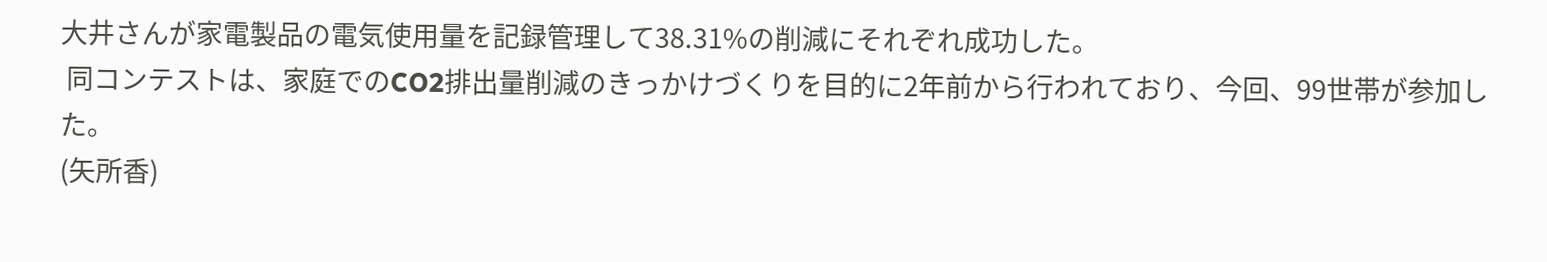大井さんが家電製品の電気使用量を記録管理して38.31%の削減にそれぞれ成功した。
 同コンテストは、家庭でのCO2排出量削減のきっかけづくりを目的に2年前から行われており、今回、99世帯が参加した。
(矢所香)